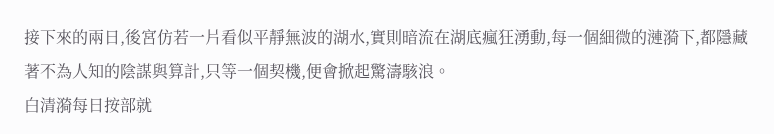接下來的兩日,後宮仿若一片看似平靜無波的湖水,實則暗流在湖底瘋狂湧動,每一個細微的漣漪下,都隱藏著不為人知的陰謀與算計,只等一個契機,便會掀起驚濤駭浪。
白清漪每日按部就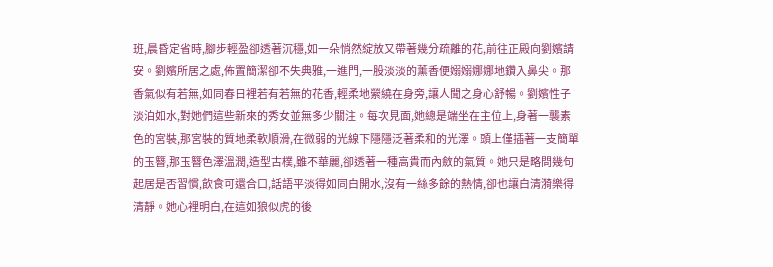班,晨昏定省時,腳步輕盈卻透著沉穩,如一朵悄然綻放又帶著幾分疏離的花,前往正殿向劉嬪請安。劉嬪所居之處,佈置簡潔卻不失典雅,一進門,一股淡淡的薰香便嫋嫋娜娜地鑽入鼻尖。那香氣似有若無,如同春日裡若有若無的花香,輕柔地縈繞在身旁,讓人聞之身心舒暢。劉嬪性子淡泊如水,對她們這些新來的秀女並無多少關注。每次見面,她總是端坐在主位上,身著一襲素色的宮裝,那宮裝的質地柔軟順滑,在微弱的光線下隱隱泛著柔和的光澤。頭上僅插著一支簡單的玉簪,那玉簪色澤溫潤,造型古樸,雖不華麗,卻透著一種高貴而內斂的氣質。她只是略問幾句起居是否習慣,飲食可還合口,話語平淡得如同白開水,沒有一絲多餘的熱情,卻也讓白清漪樂得清靜。她心裡明白,在這如狼似虎的後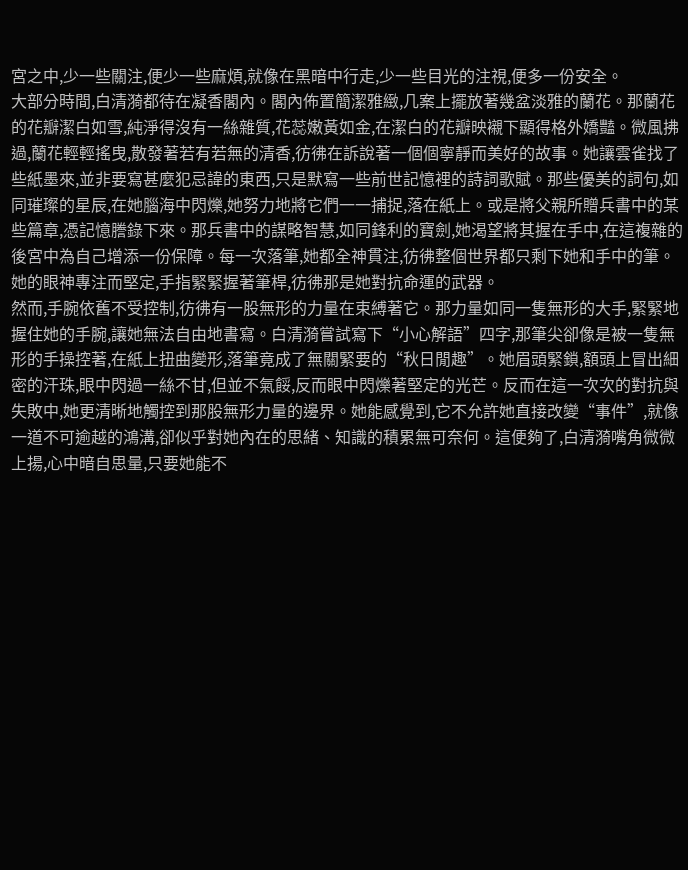宮之中,少一些關注,便少一些麻煩,就像在黑暗中行走,少一些目光的注視,便多一份安全。
大部分時間,白清漪都待在凝香閣內。閣內佈置簡潔雅緻,几案上擺放著幾盆淡雅的蘭花。那蘭花的花瓣潔白如雪,純淨得沒有一絲雜質,花蕊嫩黃如金,在潔白的花瓣映襯下顯得格外嬌豔。微風拂過,蘭花輕輕搖曳,散發著若有若無的清香,彷彿在訴說著一個個寧靜而美好的故事。她讓雲雀找了些紙墨來,並非要寫甚麼犯忌諱的東西,只是默寫一些前世記憶裡的詩詞歌賦。那些優美的詞句,如同璀璨的星辰,在她腦海中閃爍,她努力地將它們一一捕捉,落在紙上。或是將父親所贈兵書中的某些篇章,憑記憶謄錄下來。那兵書中的謀略智慧,如同鋒利的寶劍,她渴望將其握在手中,在這複雜的後宮中為自己增添一份保障。每一次落筆,她都全神貫注,彷彿整個世界都只剩下她和手中的筆。她的眼神專注而堅定,手指緊緊握著筆桿,彷彿那是她對抗命運的武器。
然而,手腕依舊不受控制,彷彿有一股無形的力量在束縛著它。那力量如同一隻無形的大手,緊緊地握住她的手腕,讓她無法自由地書寫。白清漪嘗試寫下“小心解語”四字,那筆尖卻像是被一隻無形的手操控著,在紙上扭曲變形,落筆竟成了無關緊要的“秋日閒趣”。她眉頭緊鎖,額頭上冒出細密的汗珠,眼中閃過一絲不甘,但並不氣餒,反而眼中閃爍著堅定的光芒。反而在這一次次的對抗與失敗中,她更清晰地觸控到那股無形力量的邊界。她能感覺到,它不允許她直接改變“事件”,就像一道不可逾越的鴻溝,卻似乎對她內在的思緒、知識的積累無可奈何。這便夠了,白清漪嘴角微微上揚,心中暗自思量,只要她能不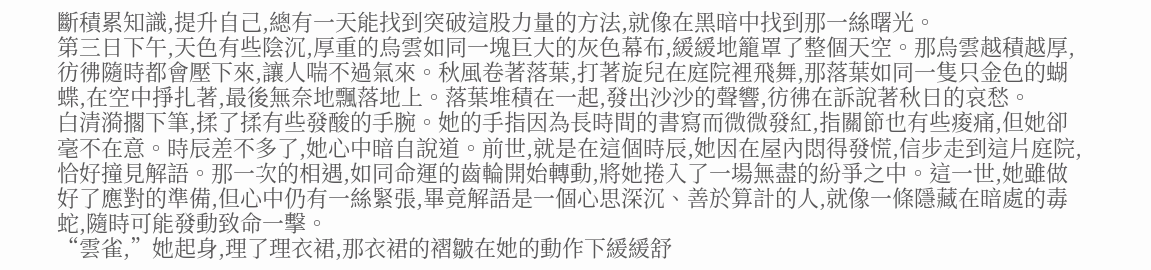斷積累知識,提升自己,總有一天能找到突破這股力量的方法,就像在黑暗中找到那一絲曙光。
第三日下午,天色有些陰沉,厚重的烏雲如同一塊巨大的灰色幕布,緩緩地籠罩了整個天空。那烏雲越積越厚,彷彿隨時都會壓下來,讓人喘不過氣來。秋風卷著落葉,打著旋兒在庭院裡飛舞,那落葉如同一隻只金色的蝴蝶,在空中掙扎著,最後無奈地飄落地上。落葉堆積在一起,發出沙沙的聲響,彷彿在訴說著秋日的哀愁。
白清漪擱下筆,揉了揉有些發酸的手腕。她的手指因為長時間的書寫而微微發紅,指關節也有些痠痛,但她卻毫不在意。時辰差不多了,她心中暗自說道。前世,就是在這個時辰,她因在屋內悶得發慌,信步走到這片庭院,恰好撞見解語。那一次的相遇,如同命運的齒輪開始轉動,將她捲入了一場無盡的紛爭之中。這一世,她雖做好了應對的準備,但心中仍有一絲緊張,畢竟解語是一個心思深沉、善於算計的人,就像一條隱藏在暗處的毒蛇,隨時可能發動致命一擊。
“雲雀,”她起身,理了理衣裙,那衣裙的褶皺在她的動作下緩緩舒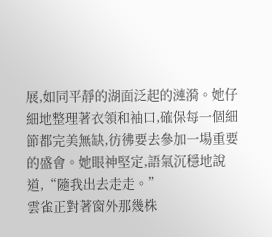展,如同平靜的湖面泛起的漣漪。她仔細地整理著衣領和袖口,確保每一個細節都完美無缺,彷彿要去參加一場重要的盛會。她眼神堅定,語氣沉穩地說道,“隨我出去走走。”
雲雀正對著窗外那幾株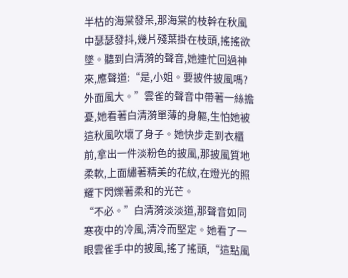半枯的海棠發呆,那海棠的枝幹在秋風中瑟瑟發抖,幾片殘葉掛在枝頭,搖搖欲墜。聽到白清漪的聲音,她連忙回過神來,應聲道:“是,小姐。要披件披風嗎?外面風大。”雲雀的聲音中帶著一絲擔憂,她看著白清漪單薄的身軀,生怕她被這秋風吹壞了身子。她快步走到衣櫃前,拿出一件淡粉色的披風,那披風質地柔軟,上面繡著精美的花紋,在燈光的照耀下閃爍著柔和的光芒。
“不必。”白清漪淡淡道,那聲音如同寒夜中的冷風,清冷而堅定。她看了一眼雲雀手中的披風,搖了搖頭,“這點風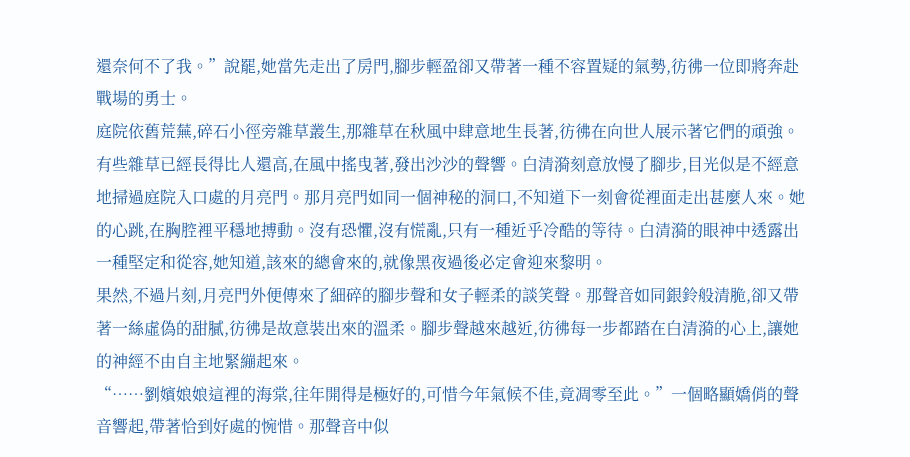還奈何不了我。”說罷,她當先走出了房門,腳步輕盈卻又帶著一種不容置疑的氣勢,彷彿一位即將奔赴戰場的勇士。
庭院依舊荒蕪,碎石小徑旁雜草叢生,那雜草在秋風中肆意地生長著,彷彿在向世人展示著它們的頑強。有些雜草已經長得比人還高,在風中搖曳著,發出沙沙的聲響。白清漪刻意放慢了腳步,目光似是不經意地掃過庭院入口處的月亮門。那月亮門如同一個神秘的洞口,不知道下一刻會從裡面走出甚麼人來。她的心跳,在胸腔裡平穩地搏動。沒有恐懼,沒有慌亂,只有一種近乎冷酷的等待。白清漪的眼神中透露出一種堅定和從容,她知道,該來的總會來的,就像黑夜過後必定會迎來黎明。
果然,不過片刻,月亮門外便傳來了細碎的腳步聲和女子輕柔的談笑聲。那聲音如同銀鈴般清脆,卻又帶著一絲虛偽的甜膩,彷彿是故意裝出來的溫柔。腳步聲越來越近,彷彿每一步都踏在白清漪的心上,讓她的神經不由自主地緊繃起來。
“……劉嬪娘娘這裡的海棠,往年開得是極好的,可惜今年氣候不佳,竟凋零至此。”一個略顯嬌俏的聲音響起,帶著恰到好處的惋惜。那聲音中似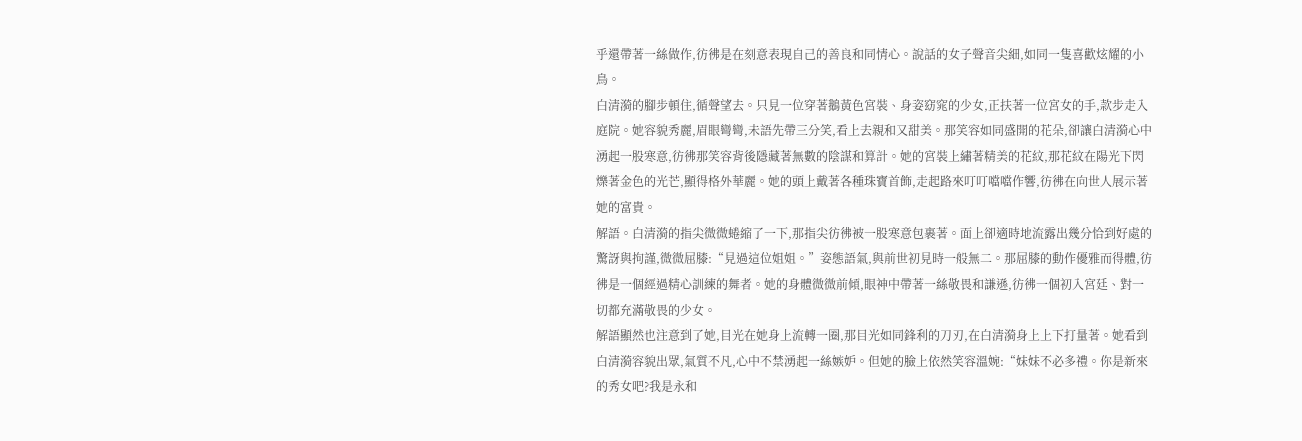乎還帶著一絲做作,彷彿是在刻意表現自己的善良和同情心。說話的女子聲音尖細,如同一隻喜歡炫耀的小鳥。
白清漪的腳步頓住,循聲望去。只見一位穿著鵝黃色宮裝、身姿窈窕的少女,正扶著一位宮女的手,款步走入庭院。她容貌秀麗,眉眼彎彎,未語先帶三分笑,看上去親和又甜美。那笑容如同盛開的花朵,卻讓白清漪心中湧起一股寒意,彷彿那笑容背後隱藏著無數的陰謀和算計。她的宮裝上繡著精美的花紋,那花紋在陽光下閃爍著金色的光芒,顯得格外華麗。她的頭上戴著各種珠寶首飾,走起路來叮叮噹噹作響,彷彿在向世人展示著她的富貴。
解語。白清漪的指尖微微蜷縮了一下,那指尖彷彿被一股寒意包裹著。面上卻適時地流露出幾分恰到好處的驚訝與拘謹,微微屈膝:“見過這位姐姐。”姿態語氣,與前世初見時一般無二。那屈膝的動作優雅而得體,彷彿是一個經過精心訓練的舞者。她的身體微微前傾,眼神中帶著一絲敬畏和謙遜,彷彿一個初入宮廷、對一切都充滿敬畏的少女。
解語顯然也注意到了她,目光在她身上流轉一圈,那目光如同鋒利的刀刃,在白清漪身上上下打量著。她看到白清漪容貌出眾,氣質不凡,心中不禁湧起一絲嫉妒。但她的臉上依然笑容溫婉:“妹妹不必多禮。你是新來的秀女吧?我是永和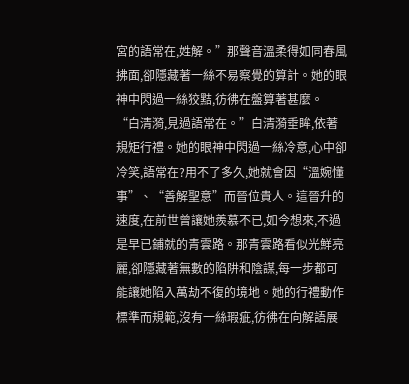宮的語常在,姓解。”那聲音溫柔得如同春風拂面,卻隱藏著一絲不易察覺的算計。她的眼神中閃過一絲狡黠,彷彿在盤算著甚麼。
“白清漪,見過語常在。”白清漪垂眸,依著規矩行禮。她的眼神中閃過一絲冷意,心中卻冷笑,語常在?用不了多久,她就會因“溫婉懂事”、“善解聖意”而晉位貴人。這晉升的速度,在前世曾讓她羨慕不已,如今想來,不過是早已鋪就的青雲路。那青雲路看似光鮮亮麗,卻隱藏著無數的陷阱和陰謀,每一步都可能讓她陷入萬劫不復的境地。她的行禮動作標準而規範,沒有一絲瑕疵,彷彿在向解語展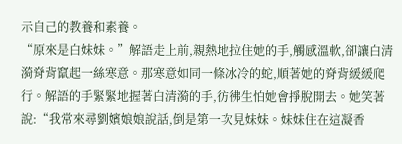示自己的教養和素養。
“原來是白妹妹。”解語走上前,親熱地拉住她的手,觸感溫軟,卻讓白清漪脊背竄起一絲寒意。那寒意如同一條冰冷的蛇,順著她的脊背緩緩爬行。解語的手緊緊地握著白清漪的手,彷彿生怕她會掙脫開去。她笑著說:“我常來尋劉嬪娘娘說話,倒是第一次見妹妹。妹妹住在這凝香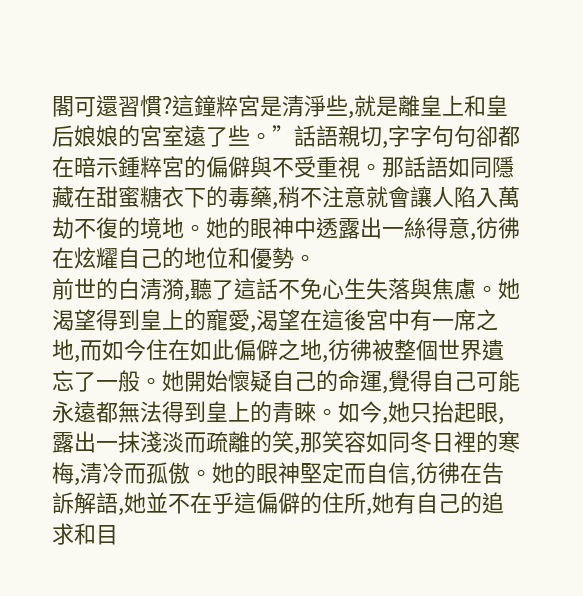閣可還習慣?這鐘粹宮是清淨些,就是離皇上和皇后娘娘的宮室遠了些。”話語親切,字字句句卻都在暗示鍾粹宮的偏僻與不受重視。那話語如同隱藏在甜蜜糖衣下的毒藥,稍不注意就會讓人陷入萬劫不復的境地。她的眼神中透露出一絲得意,彷彿在炫耀自己的地位和優勢。
前世的白清漪,聽了這話不免心生失落與焦慮。她渴望得到皇上的寵愛,渴望在這後宮中有一席之地,而如今住在如此偏僻之地,彷彿被整個世界遺忘了一般。她開始懷疑自己的命運,覺得自己可能永遠都無法得到皇上的青睞。如今,她只抬起眼,露出一抹淺淡而疏離的笑,那笑容如同冬日裡的寒梅,清冷而孤傲。她的眼神堅定而自信,彷彿在告訴解語,她並不在乎這偏僻的住所,她有自己的追求和目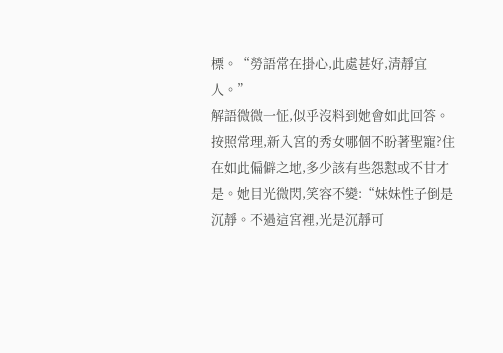標。“勞語常在掛心,此處甚好,清靜宜人。”
解語微微一怔,似乎沒料到她會如此回答。按照常理,新入宮的秀女哪個不盼著聖寵?住在如此偏僻之地,多少該有些怨懟或不甘才是。她目光微閃,笑容不變:“妹妹性子倒是沉靜。不過這宮裡,光是沉靜可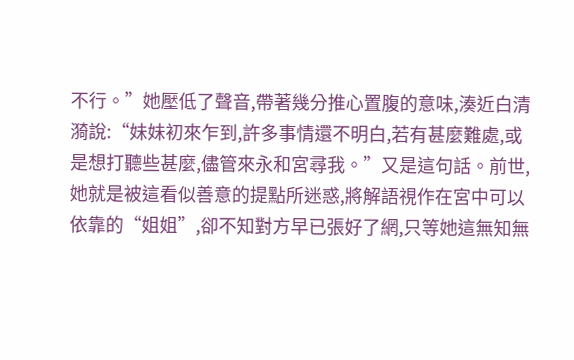不行。”她壓低了聲音,帶著幾分推心置腹的意味,湊近白清漪說:“妹妹初來乍到,許多事情還不明白,若有甚麼難處,或是想打聽些甚麼,儘管來永和宮尋我。”又是這句話。前世,她就是被這看似善意的提點所迷惑,將解語視作在宮中可以依靠的“姐姐”,卻不知對方早已張好了網,只等她這無知無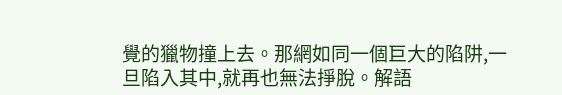覺的獵物撞上去。那網如同一個巨大的陷阱,一旦陷入其中,就再也無法掙脫。解語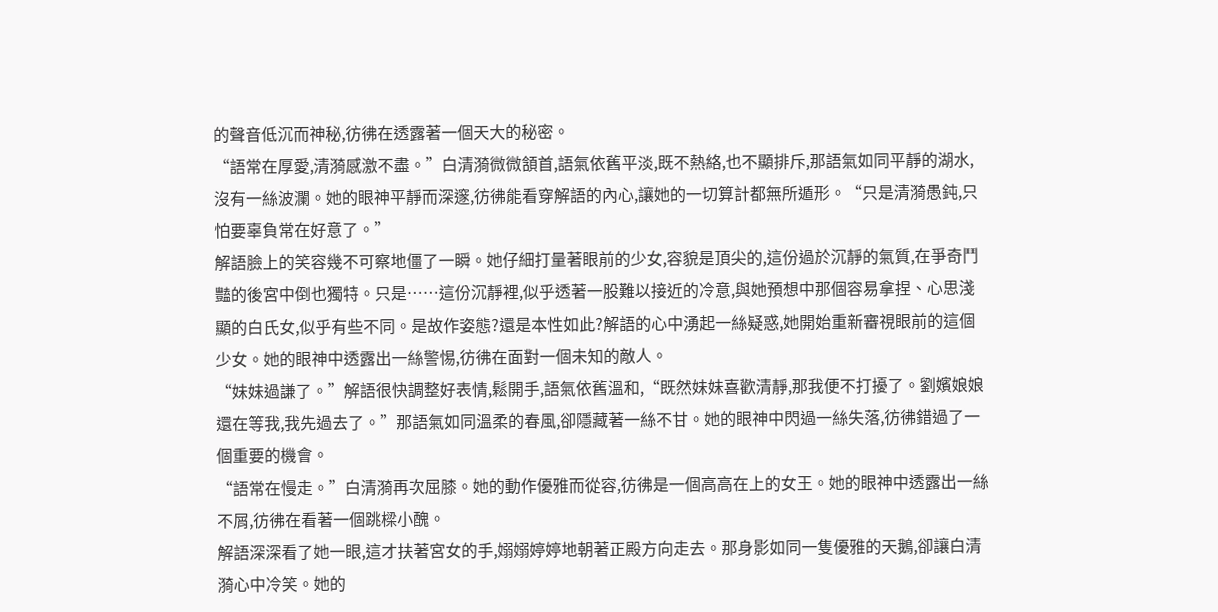的聲音低沉而神秘,彷彿在透露著一個天大的秘密。
“語常在厚愛,清漪感激不盡。”白清漪微微頷首,語氣依舊平淡,既不熱絡,也不顯排斥,那語氣如同平靜的湖水,沒有一絲波瀾。她的眼神平靜而深邃,彷彿能看穿解語的內心,讓她的一切算計都無所遁形。“只是清漪愚鈍,只怕要辜負常在好意了。”
解語臉上的笑容幾不可察地僵了一瞬。她仔細打量著眼前的少女,容貌是頂尖的,這份過於沉靜的氣質,在爭奇鬥豔的後宮中倒也獨特。只是……這份沉靜裡,似乎透著一股難以接近的冷意,與她預想中那個容易拿捏、心思淺顯的白氏女,似乎有些不同。是故作姿態?還是本性如此?解語的心中湧起一絲疑惑,她開始重新審視眼前的這個少女。她的眼神中透露出一絲警惕,彷彿在面對一個未知的敵人。
“妹妹過謙了。”解語很快調整好表情,鬆開手,語氣依舊溫和,“既然妹妹喜歡清靜,那我便不打擾了。劉嬪娘娘還在等我,我先過去了。”那語氣如同溫柔的春風,卻隱藏著一絲不甘。她的眼神中閃過一絲失落,彷彿錯過了一個重要的機會。
“語常在慢走。”白清漪再次屈膝。她的動作優雅而從容,彷彿是一個高高在上的女王。她的眼神中透露出一絲不屑,彷彿在看著一個跳樑小醜。
解語深深看了她一眼,這才扶著宮女的手,嫋嫋婷婷地朝著正殿方向走去。那身影如同一隻優雅的天鵝,卻讓白清漪心中冷笑。她的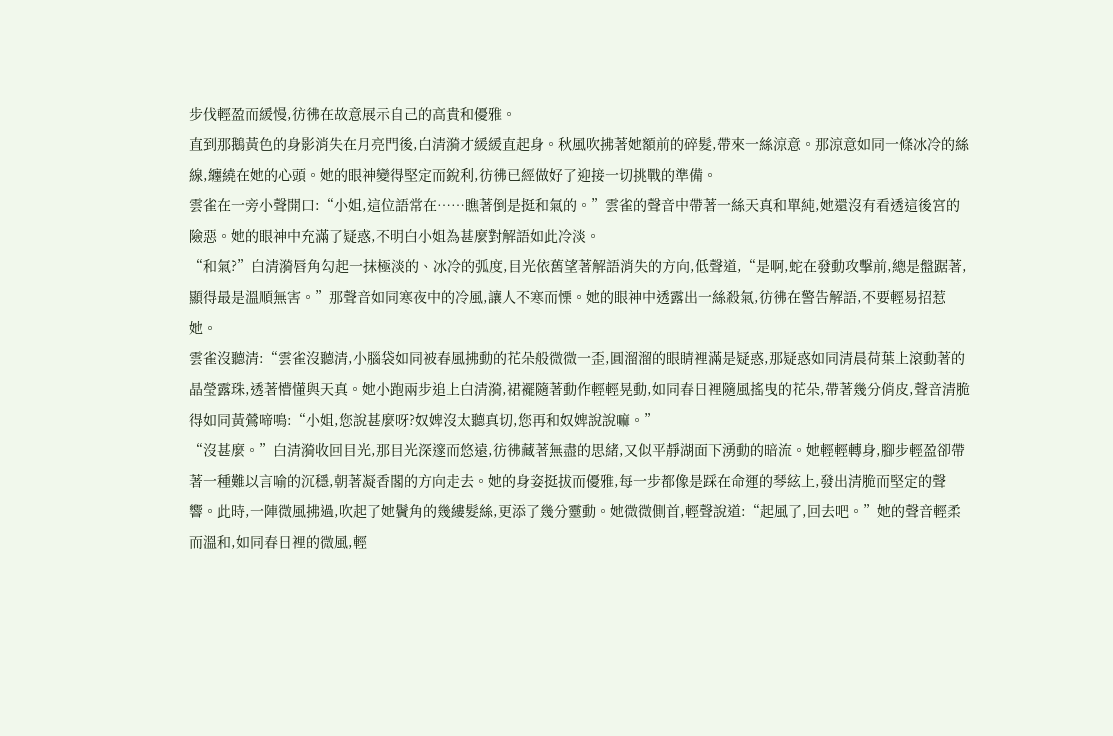步伐輕盈而緩慢,彷彿在故意展示自己的高貴和優雅。
直到那鵝黃色的身影消失在月亮門後,白清漪才緩緩直起身。秋風吹拂著她額前的碎髮,帶來一絲涼意。那涼意如同一條冰冷的絲線,纏繞在她的心頭。她的眼神變得堅定而銳利,彷彿已經做好了迎接一切挑戰的準備。
雲雀在一旁小聲開口:“小姐,這位語常在……瞧著倒是挺和氣的。”雲雀的聲音中帶著一絲天真和單純,她還沒有看透這後宮的險惡。她的眼神中充滿了疑惑,不明白小姐為甚麼對解語如此冷淡。
“和氣?”白清漪唇角勾起一抹極淡的、冰冷的弧度,目光依舊望著解語消失的方向,低聲道,“是啊,蛇在發動攻擊前,總是盤踞著,顯得最是溫順無害。”那聲音如同寒夜中的冷風,讓人不寒而慄。她的眼神中透露出一絲殺氣,彷彿在警告解語,不要輕易招惹她。
雲雀沒聽清:“雲雀沒聽清,小腦袋如同被春風拂動的花朵般微微一歪,圓溜溜的眼睛裡滿是疑惑,那疑惑如同清晨荷葉上滾動著的晶瑩露珠,透著懵懂與天真。她小跑兩步追上白清漪,裙襬隨著動作輕輕晃動,如同春日裡隨風搖曳的花朵,帶著幾分俏皮,聲音清脆得如同黃鶯啼鳴:“小姐,您說甚麼呀?奴婢沒太聽真切,您再和奴婢說說嘛。”
“沒甚麼。”白清漪收回目光,那目光深邃而悠遠,彷彿藏著無盡的思緒,又似平靜湖面下湧動的暗流。她輕輕轉身,腳步輕盈卻帶著一種難以言喻的沉穩,朝著凝香閣的方向走去。她的身姿挺拔而優雅,每一步都像是踩在命運的琴絃上,發出清脆而堅定的聲響。此時,一陣微風拂過,吹起了她鬢角的幾縷髮絲,更添了幾分靈動。她微微側首,輕聲說道:“起風了,回去吧。”她的聲音輕柔而溫和,如同春日裡的微風,輕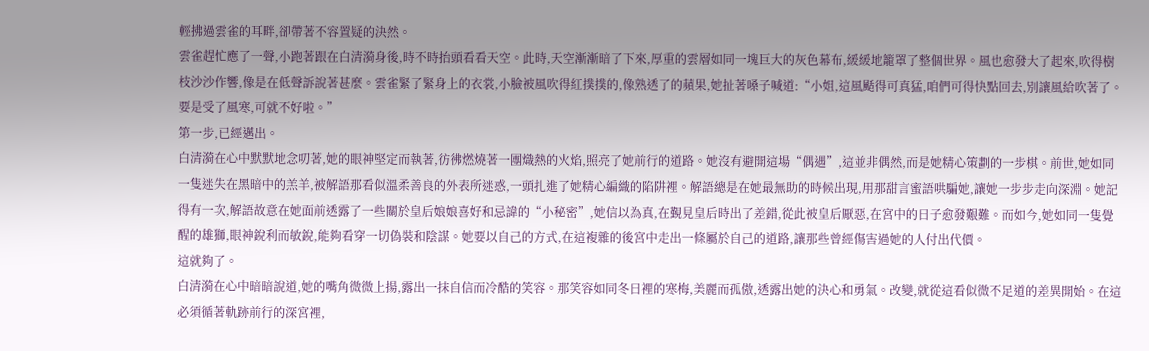輕拂過雲雀的耳畔,卻帶著不容置疑的決然。
雲雀趕忙應了一聲,小跑著跟在白清漪身後,時不時抬頭看看天空。此時,天空漸漸暗了下來,厚重的雲層如同一塊巨大的灰色幕布,緩緩地籠罩了整個世界。風也愈發大了起來,吹得樹枝沙沙作響,像是在低聲訴說著甚麼。雲雀緊了緊身上的衣裳,小臉被風吹得紅撲撲的,像熟透了的蘋果,她扯著嗓子喊道:“小姐,這風颳得可真猛,咱們可得快點回去,別讓風給吹著了。要是受了風寒,可就不好啦。”
第一步,已經邁出。
白清漪在心中默默地念叨著,她的眼神堅定而執著,彷彿燃燒著一團熾熱的火焰,照亮了她前行的道路。她沒有避開這場“偶遇”,這並非偶然,而是她精心策劃的一步棋。前世,她如同一隻迷失在黑暗中的羔羊,被解語那看似溫柔善良的外表所迷惑,一頭扎進了她精心編織的陷阱裡。解語總是在她最無助的時候出現,用那甜言蜜語哄騙她,讓她一步步走向深淵。她記得有一次,解語故意在她面前透露了一些關於皇后娘娘喜好和忌諱的“小秘密”,她信以為真,在覲見皇后時出了差錯,從此被皇后厭惡,在宮中的日子愈發艱難。而如今,她如同一隻覺醒的雄獅,眼神銳利而敏銳,能夠看穿一切偽裝和陰謀。她要以自己的方式,在這複雜的後宮中走出一條屬於自己的道路,讓那些曾經傷害過她的人付出代價。
這就夠了。
白清漪在心中暗暗說道,她的嘴角微微上揚,露出一抹自信而冷酷的笑容。那笑容如同冬日裡的寒梅,美麗而孤傲,透露出她的決心和勇氣。改變,就從這看似微不足道的差異開始。在這必須循著軌跡前行的深宮裡,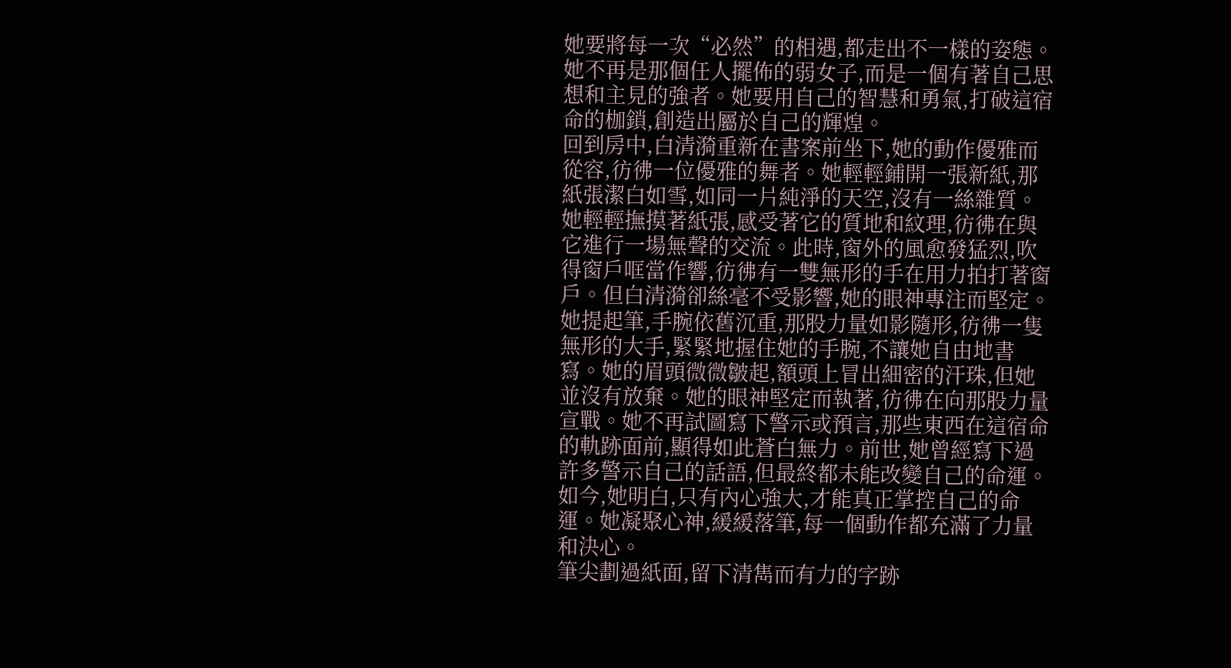她要將每一次“必然”的相遇,都走出不一樣的姿態。她不再是那個任人擺佈的弱女子,而是一個有著自己思想和主見的強者。她要用自己的智慧和勇氣,打破這宿命的枷鎖,創造出屬於自己的輝煌。
回到房中,白清漪重新在書案前坐下,她的動作優雅而從容,彷彿一位優雅的舞者。她輕輕鋪開一張新紙,那紙張潔白如雪,如同一片純淨的天空,沒有一絲雜質。她輕輕撫摸著紙張,感受著它的質地和紋理,彷彿在與它進行一場無聲的交流。此時,窗外的風愈發猛烈,吹得窗戶哐當作響,彷彿有一雙無形的手在用力拍打著窗戶。但白清漪卻絲毫不受影響,她的眼神專注而堅定。
她提起筆,手腕依舊沉重,那股力量如影隨形,彷彿一隻無形的大手,緊緊地握住她的手腕,不讓她自由地書寫。她的眉頭微微皺起,額頭上冒出細密的汗珠,但她並沒有放棄。她的眼神堅定而執著,彷彿在向那股力量宣戰。她不再試圖寫下警示或預言,那些東西在這宿命的軌跡面前,顯得如此蒼白無力。前世,她曾經寫下過許多警示自己的話語,但最終都未能改變自己的命運。如今,她明白,只有內心強大,才能真正掌控自己的命運。她凝聚心神,緩緩落筆,每一個動作都充滿了力量和決心。
筆尖劃過紙面,留下清雋而有力的字跡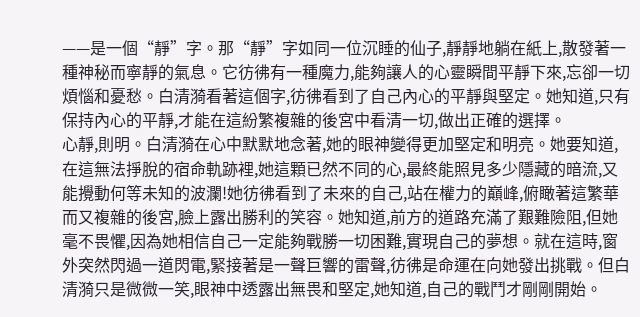——是一個“靜”字。那“靜”字如同一位沉睡的仙子,靜靜地躺在紙上,散發著一種神秘而寧靜的氣息。它彷彿有一種魔力,能夠讓人的心靈瞬間平靜下來,忘卻一切煩惱和憂愁。白清漪看著這個字,彷彿看到了自己內心的平靜與堅定。她知道,只有保持內心的平靜,才能在這紛繁複雜的後宮中看清一切,做出正確的選擇。
心靜,則明。白清漪在心中默默地念著,她的眼神變得更加堅定和明亮。她要知道,在這無法掙脫的宿命軌跡裡,她這顆已然不同的心,最終能照見多少隱藏的暗流,又能攪動何等未知的波瀾!她彷彿看到了未來的自己,站在權力的巔峰,俯瞰著這繁華而又複雜的後宮,臉上露出勝利的笑容。她知道,前方的道路充滿了艱難險阻,但她毫不畏懼,因為她相信自己一定能夠戰勝一切困難,實現自己的夢想。就在這時,窗外突然閃過一道閃電,緊接著是一聲巨響的雷聲,彷彿是命運在向她發出挑戰。但白清漪只是微微一笑,眼神中透露出無畏和堅定,她知道,自己的戰鬥才剛剛開始。